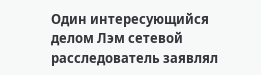Один интересующийся делом Лэм сетевой расследователь заявлял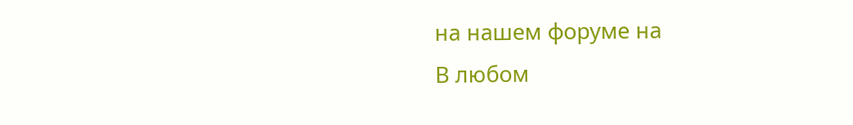на нашем форуме на
В любом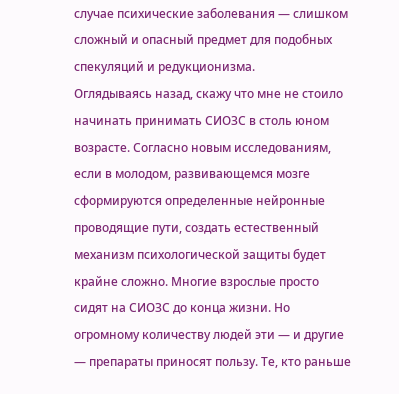случае психические заболевания — слишком сложный и опасный предмет для подобных спекуляций и редукционизма.
Оглядываясь назад, скажу что мне не стоило начинать принимать СИОЗС в столь юном возрасте. Согласно новым исследованиям, если в молодом, развивающемся мозге сформируются определенные нейронные проводящие пути, создать естественный механизм психологической защиты будет крайне сложно. Многие взрослые просто сидят на СИОЗС до конца жизни. Но огромному количеству людей эти — и другие — препараты приносят пользу. Те, кто раньше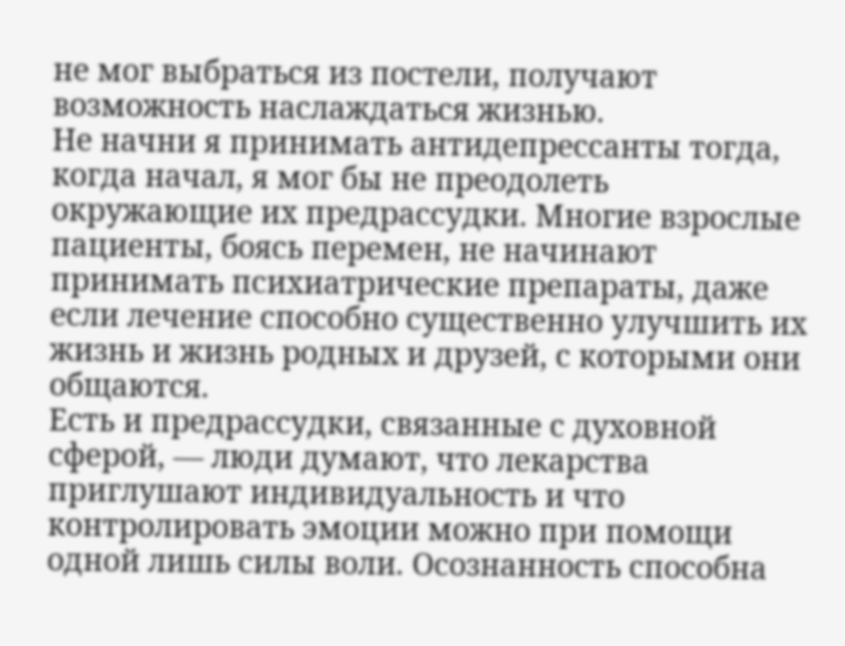не мог выбраться из постели, получают возможность наслаждаться жизнью.
Не начни я принимать антидепрессанты тогда, когда начал, я мог бы не преодолеть окружающие их предрассудки. Многие взрослые пациенты, боясь перемен, не начинают принимать психиатрические препараты, даже если лечение способно существенно улучшить их жизнь и жизнь родных и друзей, с которыми они общаются.
Есть и предрассудки, связанные с духовной сферой, — люди думают, что лекарства приглушают индивидуальность и что контролировать эмоции можно при помощи одной лишь силы воли. Осознанность способна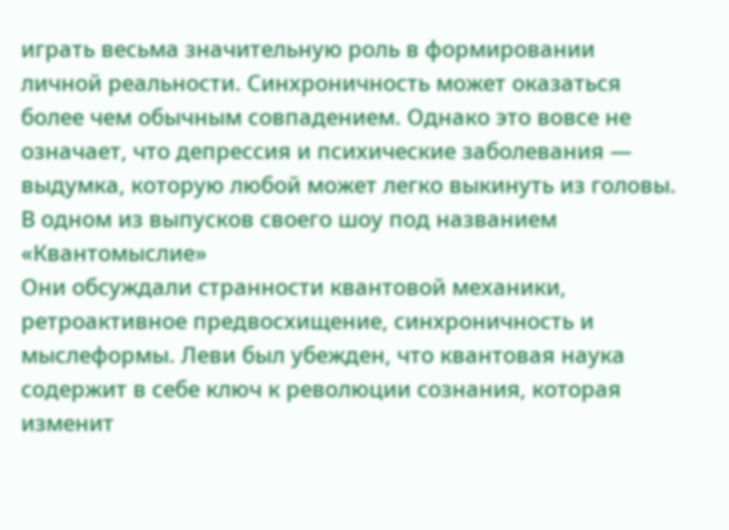играть весьма значительную роль в формировании личной реальности. Синхроничность может оказаться более чем обычным совпадением. Однако это вовсе не означает, что депрессия и психические заболевания — выдумка, которую любой может легко выкинуть из головы.
В одном из выпусков своего шоу под названием «Квантомыслие»
Они обсуждали странности квантовой механики, ретроактивное предвосхищение, синхроничность и мыслеформы. Леви был убежден, что квантовая наука содержит в себе ключ к революции сознания, которая изменит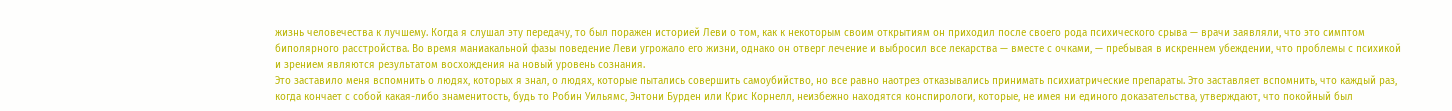жизнь человечества к лучшему. Когда я слушал эту передачу, то был поражен историей Леви о том, как к некоторым своим открытиям он приходил после своего рода психического срыва — врачи заявляли, что это симптом биполярного расстройства. Во время маниакальной фазы поведение Леви угрожало его жизни, однако он отверг лечение и выбросил все лекарства — вместе с очками, — пребывая в искреннем убеждении, что проблемы с психикой и зрением являются результатом восхождения на новый уровень сознания.
Это заставило меня вспомнить о людях, которых я знал, о людях, которые пытались совершить самоубийство, но все равно наотрез отказывались принимать психиатрические препараты. Это заставляет вспомнить, что каждый раз, когда кончает с собой какая-либо знаменитость, будь то Робин Уильямс, Энтони Бурден или Крис Корнелл, неизбежно находятся конспирологи, которые, не имея ни единого доказательства, утверждают, что покойный был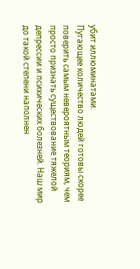убит иллюминатами.
Пугающее количество людей готовы скорее поверить самым невероятным теориям, чем просто признать существование тяжелой депрессии и психических болезней. Наш мир до такой степени наполнен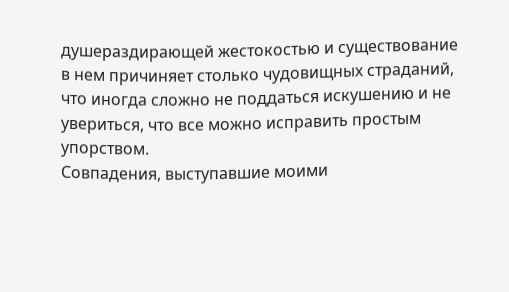душераздирающей жестокостью и существование в нем причиняет столько чудовищных страданий, что иногда сложно не поддаться искушению и не увериться, что все можно исправить простым упорством.
Совпадения, выступавшие моими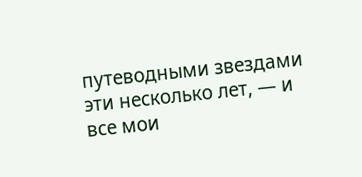путеводными звездами эти несколько лет, — и все мои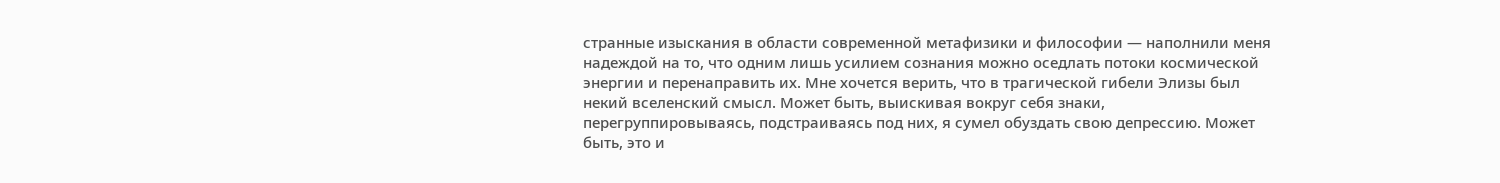странные изыскания в области современной метафизики и философии — наполнили меня надеждой на то, что одним лишь усилием сознания можно оседлать потоки космической энергии и перенаправить их. Мне хочется верить, что в трагической гибели Элизы был некий вселенский смысл. Может быть, выискивая вокруг себя знаки, перегруппировываясь, подстраиваясь под них, я сумел обуздать свою депрессию. Может быть, это и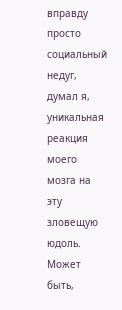вправду просто социальный недуг, думал я, уникальная реакция моего мозга на эту зловещую юдоль. Может быть,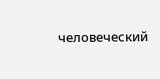человеческий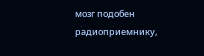мозг подобен радиоприемнику,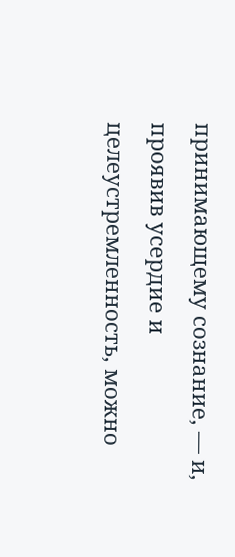принимающему сознание, — и, проявив усердие и целеустремленность, можно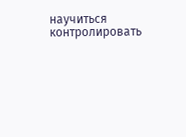научиться контролировать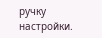ручку настройки.